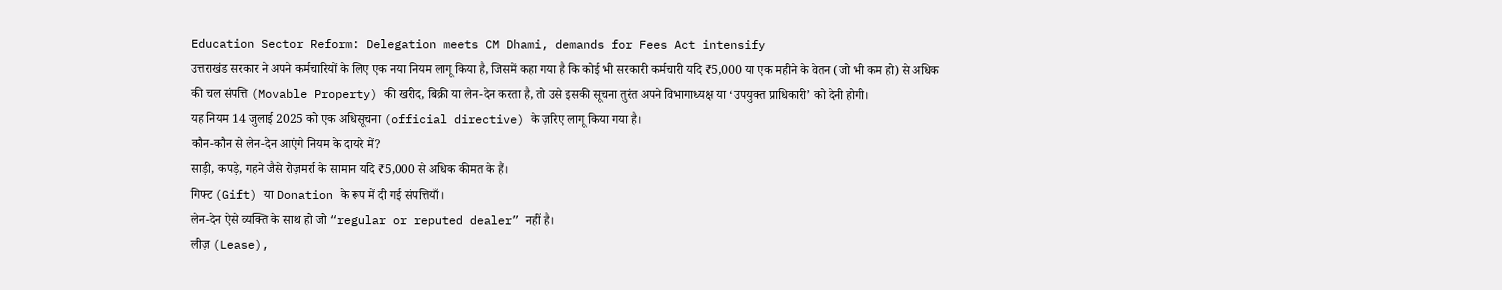Education Sector Reform: Delegation meets CM Dhami, demands for Fees Act intensify
उत्तराखंड सरकार ने अपने कर्मचारियों के लिए एक नया नियम लागू किया है, जिसमें कहा गया है कि कोई भी सरकारी कर्मचारी यदि ₹5,000 या एक महीने के वेतन (जो भी कम हो) से अधिक की चल संपत्ति (Movable Property) की खरीद, बिक्री या लेन-देन करता है, तो उसे इसकी सूचना तुरंत अपने विभागाध्यक्ष या ‘उपयुक्त प्राधिकारी’ को देनी होगी।
यह नियम 14 जुलाई 2025 को एक अधिसूचना (official directive) के ज़रिए लागू किया गया है।
कौन-कौन से लेन-देन आएंगे नियम के दायरे में?
साड़ी, कपड़े, गहने जैसे रोज़मर्रा के सामान यदि ₹5,000 से अधिक कीमत के हैं।
गिफ्ट (Gift) या Donation के रूप में दी गई संपत्तियाँ।
लेन-देन ऐसे व्यक्ति के साथ हो जो “regular or reputed dealer” नहीं है।
लीज़ (Lease),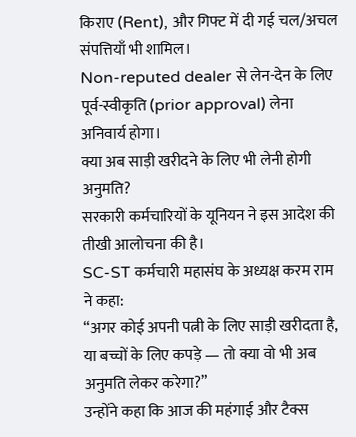किराए (Rent), और गिफ्ट में दी गई चल/अचल संपत्तियाँ भी शामिल।
Non-reputed dealer से लेन-देन के लिए पूर्व-स्वीकृति (prior approval) लेना अनिवार्य होगा।
क्या अब साड़ी खरीदने के लिए भी लेनी होगी अनुमति?
सरकारी कर्मचारियों के यूनियन ने इस आदेश की तीखी आलोचना की है।
SC-ST कर्मचारी महासंघ के अध्यक्ष करम राम ने कहा:
“अगर कोई अपनी पत्नी के लिए साड़ी खरीदता है, या बच्चों के लिए कपड़े — तो क्या वो भी अब अनुमति लेकर करेगा?”
उन्होंने कहा कि आज की महंगाई और टैक्स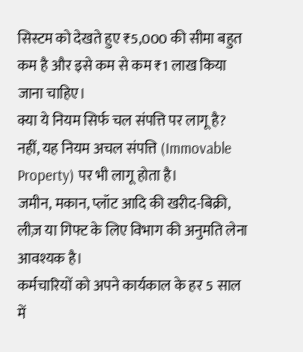सिस्टम को देखते हुए ₹5,000 की सीमा बहुत कम है और इसे कम से कम ₹1 लाख किया जाना चाहिए।
क्या ये नियम सिर्फ चल संपत्ति पर लागू है?
नहीं, यह नियम अचल संपत्ति (Immovable Property) पर भी लागू होता है।
जमीन, मकान, प्लॉट आदि की खरीद-बिक्री, लीज़ या गिफ्ट के लिए विभाग की अनुमति लेना आवश्यक है।
कर्मचारियों को अपने कार्यकाल के हर 5 साल में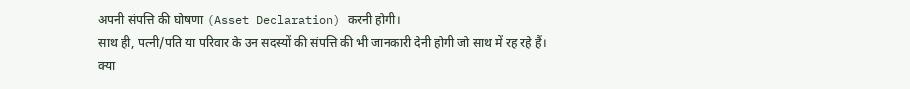अपनी संपत्ति की घोषणा (Asset Declaration) करनी होगी।
साथ ही, पत्नी/पति या परिवार के उन सदस्यों की संपत्ति की भी जानकारी देनी होगी जो साथ में रह रहे हैं।
क्या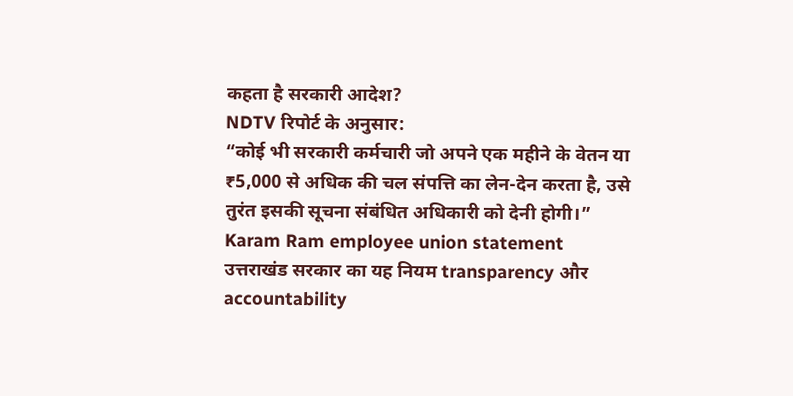कहता है सरकारी आदेश?
NDTV रिपोर्ट के अनुसार:
“कोई भी सरकारी कर्मचारी जो अपने एक महीने के वेतन या ₹5,000 से अधिक की चल संपत्ति का लेन-देन करता है, उसे तुरंत इसकी सूचना संबंधित अधिकारी को देनी होगी।”
Karam Ram employee union statement
उत्तराखंड सरकार का यह नियम transparency और accountability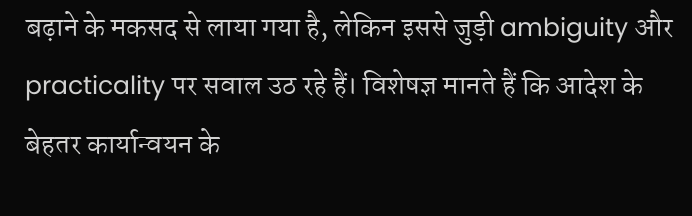बढ़ाने के मकसद से लाया गया है, लेकिन इससे जुड़ी ambiguity और practicality पर सवाल उठ रहे हैं। विशेषज्ञ मानते हैं कि आदेश के बेहतर कार्यान्वयन के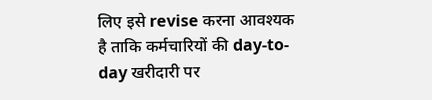लिए इसे revise करना आवश्यक है ताकि कर्मचारियों की day-to-day खरीदारी पर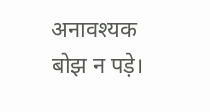अनावश्यक बोझ न पड़े।